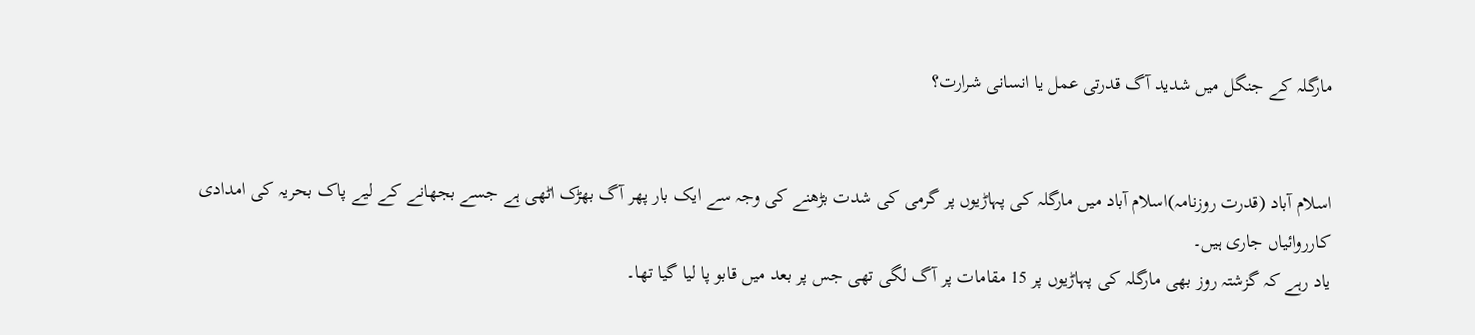مارگلہ کے جنگل میں شدید آگ قدرتی عمل یا انسانی شرارت؟


اسلام آباد (قدرت روزنامہ)اسلام آباد میں مارگلہ کی پہاڑیوں پر گرمی کی شدت بڑھنے کی وجہ سے ایک بار پھر آگ بھڑک اٹھی ہے جسے بجھانے کے لیے پاک بحریہ کی امدادی کارروائیاں جاری ہیں۔
یاد رہے کہ گزشتہ روز بھی مارگلہ کی پہاڑیوں پر 15 مقامات پر آگ لگی تھی جس پر بعد میں قابو پا لیا گیا تھا۔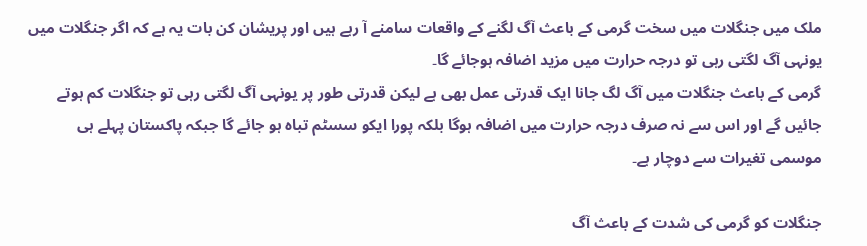ملک میں جنگلات میں سخت گرمی کے باعث آگ لگنے کے واقعات سامنے آ رہے ہیں اور پریشان کن بات یہ ہے کہ اگر جنگلات میں یونہی آگ لگتی رہی تو درجہ حرارت میں مزید اضافہ ہوجائے گا۔
گرمی کے باعث جنگلات میں آگ لگ جانا ایک قدرتی عمل بھی ہے لیکن قدرتی طور پر یونہی آگ لگتی رہی تو جنگلات کم ہوتے جائیں گے اور اس سے نہ صرف درجہ حرارت میں اضافہ ہوگا بلکہ پورا ایکو سسٹم تباہ ہو جائے گا جبکہ پاکستان پہلے ہی موسمی تغیرات سے دوچار ہے۔

جنگلات کو گرمی کی شدت کے باعث آگ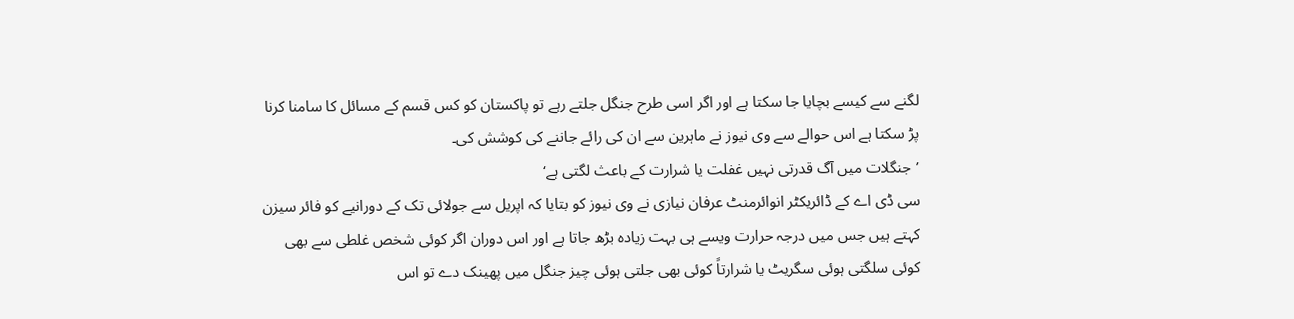لگنے سے کیسے بچایا جا سکتا ہے اور اگر اسی طرح جنگل جلتے رہے تو پاکستان کو کس قسم کے مسائل کا سامنا کرنا پڑ سکتا ہے اس حوالے سے وی نیوز نے ماہرین سے ان کی رائے جاننے کی کوشش کی۔
’جنگلات میں آگ قدرتی نہیں غفلت یا شرارت کے باعث لگتی ہے‘
سی ڈی اے کے ڈائریکٹر انوائرمنٹ عرفان نیازی نے وی نیوز کو بتایا کہ اپریل سے جولائی تک کے دورانیے کو فائر سیزن کہتے ہیں جس میں درجہ حرارت ویسے ہی بہت زیادہ بڑھ جاتا ہے اور اس دوران اگر کوئی شخص غلطی سے بھی کوئی سلگتی ہوئی سگریٹ یا شرارتاً کوئی بھی جلتی ہوئی چیز جنگل میں پھینک دے تو اس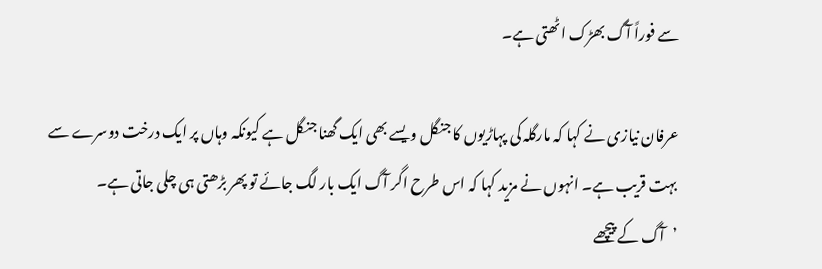سے فوراً آگ بھڑک اٹھتی ہے۔

عرفان نیازی نے کہا کہ مارگلہ کی پہاڑیوں کا جنگل ویسے بھی ایک گھنا جنگل ہے کیونکہ وہاں پر ایک درخت دوسرے سے بہت قریب ہے۔ انہوں نے مزید کہا کہ اس طرح اگر آگ ایک بار لگ جائے تو پھر بڑھتی ہی چلی جاتی ہے۔
’آگ کے پیچھے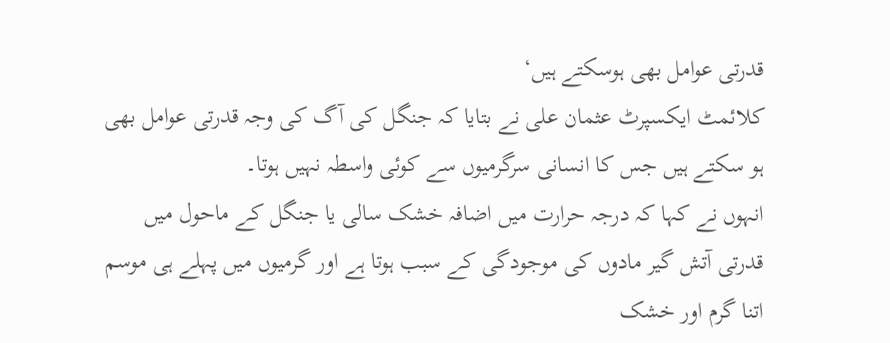قدرتی عوامل بھی ہوسکتے ہیں‘
کلائمٹ ایکسپرٹ عثمان علی نے بتایا کہ جنگل کی آگ کی وجہ قدرتی عوامل بھی ہو سکتے ہیں جس کا انسانی سرگرمیوں سے کوئی واسطہ نہیں ہوتا۔
انہوں نے کہا کہ درجہ حرارت میں اضافہ خشک سالی یا جنگل کے ماحول میں قدرتی آتش گیر مادوں کی موجودگی کے سبب ہوتا ہے اور گرمیوں میں پہلے ہی موسم اتنا گرم اور خشک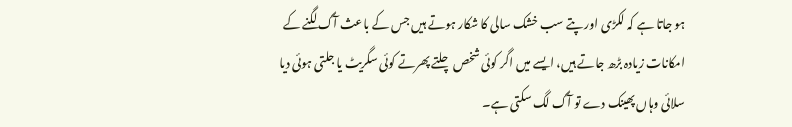ہو جاتا ہے کہ لکڑی اور پتے سب خشک سالی کا شکار ہوتے ہیں جس کے باعث آگ لگنے کے امکانات زیادہ بڑھ جاتے ہیں، ایسے میں اگر کوئی شخص چلتے پھرتے کوئی سگریٹ یا جلتی ہوئی دیا سلائی وہاں پھینک دے تو آگ لگ سکتی ہے۔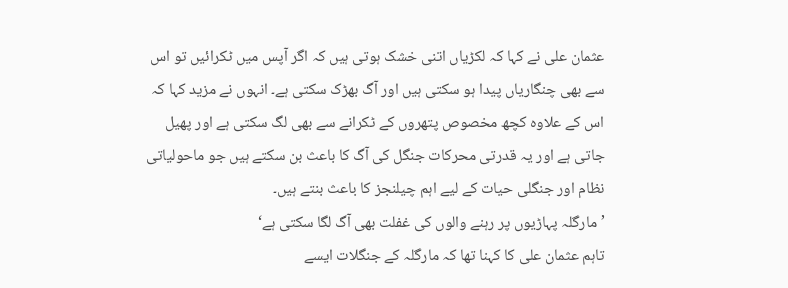عثمان علی نے کہا کہ لکڑیاں اتنی خشک ہوتی ہیں کہ اگر آپس میں ٹکرائیں تو اس سے بھی چنگاریاں پیدا ہو سکتی ہیں اور آگ بھڑک سکتی ہے۔ انہوں نے مزید کہا کہ اس کے علاوہ کچھ مخصوص پتھروں کے ٹکرانے سے بھی لگ سکتی ہے اور پھیل جاتی ہے اور یہ قدرتی محرکات جنگل کی آگ کا باعث بن سکتے ہیں جو ماحولیاتی نظام اور جنگلی حیات کے لیے اہم چیلنجز کا باعث بنتے ہیں۔
’مارگلہ پہاڑیوں پر رہنے والوں کی غفلت بھی آگ لگا سکتی ہے‘
تاہم عثمان علی کا کہنا تھا کہ مارگلہ کے جنگلات ایسے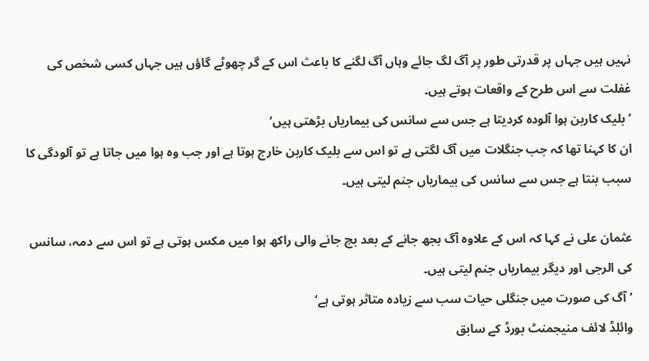نہیں ہیں جہاں پر قدرتی طور پر آگ لگ جائے وہاں آگ لگنے کا باعث اس کے گر چھوٹے گاؤں ہیں جہاں کسی شخص کی غفلت سے اس طرح کے واقعات ہوتے ہیں۔
’بلیک کاربن ہوا آلودہ کردیتا ہے جس سے سانس کی بیماریاں بڑھتی ہیں‘
ان کا کہنا تھا کہ جب جنگلات میں آگ لگتی ہے تو اس سے بلیک کاربن خارج ہوتا ہے اور جب وہ ہوا میں جاتا ہے تو آلودگی کا سبب بنتا ہے جس سے سانس کی بیماریاں جنم لیتی ہیں۔

عثمان علی نے کہا کہ اس کے علاوہ آگ بجھ جانے کے بعد بچ جانے والی راکھ ہوا میں مکس ہوتی ہے تو اس سے دمہ، سانس کی الرجی اور دیگر بیماریاں جنم لیتی ہیں۔
’آگ کی صورت میں جنگلی حیات سب سے زیادہ متاثر ہوتی ہے‘
وائلٖڈ لائف منیجمنٹ بورڈ کے سابق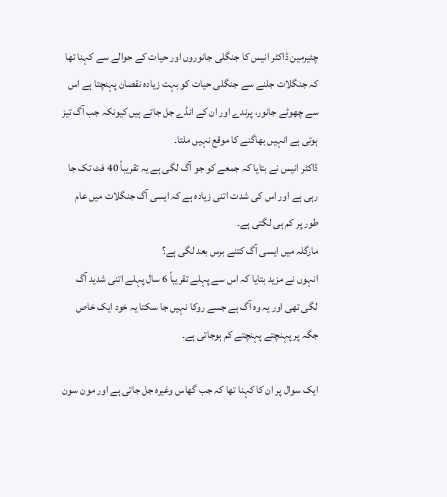چئیرمین ڈاکٹر انیس کا جنگلی جانوروں اور حیات کے حوالے سے کہنا تھا کہ جنگلات جلنے سے جنگلی حیات کو بہت زیادہ نقصان پہنچتا ہے اس سے چھوٹے جانور، پرندے اور ان کے انڈے جل جاتے ہیں کیونکہ جب آگ تیز ہوتی ہے انہیں بھاگنے کا موقع نہیں ملتا۔
ڈاکٹر انیس نے بتایا کہ جمعے کو جو آگ لگی ہے یہ تقریباً 40 فٹ تک جا رہی ہے اور اس کی شدت اتنی زیادہ ہے کہ ایسی آگ جنگلات میں عام طور پر کم ہی لگتی ہے۔
مارگلہ میں ایسی آگ کتنے برس بعد لگی ہے؟
انہوں نے مزید بتایا کہ اس سے پہلے تقریباً 6 سال پہلے اتنی شدید آگ لگی تھی اور یہ وہ آگ ہے جسے روکا نہیں جا سکتا یہ خود ایک خاص جگہ پر پہنچتے پہنچتے کم ہوجاتی ہے۔

ایک سوال پر ان کا کہنا تھا کہ جب گھاس وغیرہ جل جاتی ہے اور مون سون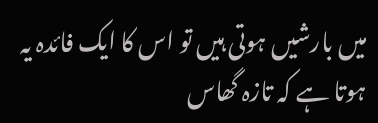میں بارشیں ہوتی ہیں تو اس کا ایک فائدہ یہ ہوتا ہے کہ تازہ گھاس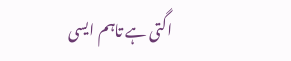اگتی ہے تاہم ایسی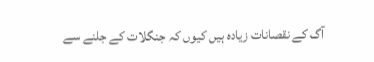آگ کے نقصانات زیادہ ہیں کیوں کہ جنگلات کے جلنے سے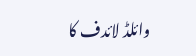وائلڈ لائدف کا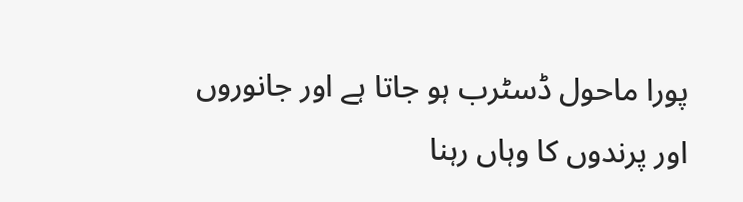پورا ماحول ڈسٹرب ہو جاتا ہے اور جانوروں اور پرندوں کا وہاں رہنا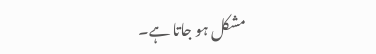مشکل ہو جاتا ہے۔